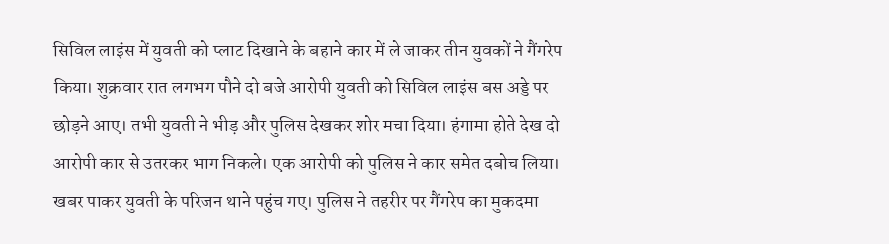सिविल लाइंस में युवती को प्लाट दिखाने के बहाने कार में ले जाकर तीन युवकों ने गैंगरेप किया। शुक्रवार रात लगभग पौने दो बजे आरोपी युवती को सिविल लाइंस बस अड्डे पर छोड़ने आए। तभी युवती ने भीड़ और पुलिस देखकर शोर मचा दिया। हंगामा होते देख दो आरोपी कार से उतरकर भाग निकले। एक आरोपी को पुलिस ने कार समेत दबोच लिया। खबर पाकर युवती के परिजन थाने पहुंच गए। पुलिस ने तहरीर पर गैंगरेप का मुकदमा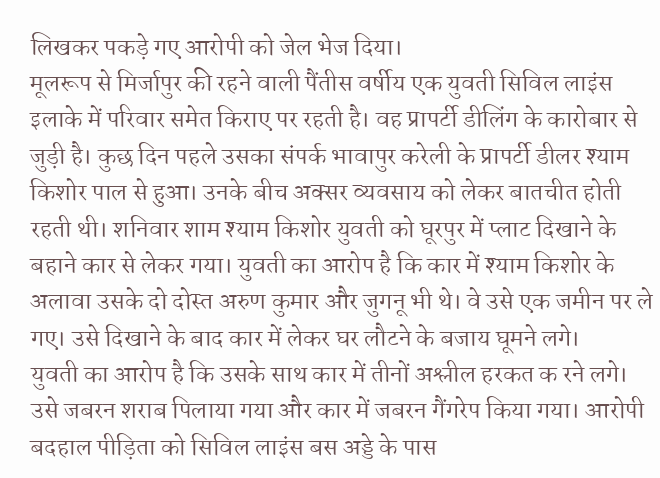लिखकर पकड़े गए आरोपी को जेल भेज दिया।
मूलरूप से मिर्जापुर की रहने वाली पैंतीस वर्षीय एक युवती सिविल लाइंस इलाके में परिवार समेत किराए पर रहती है। वह प्रापर्टी डीलिंग के कारोबार से जुड़ी है। कुछ दिन पहले उसका संपर्क भावापुर करेली के प्रापर्टी डीलर श्याम किशोर पाल से हुआ। उनके बीच अक्सर व्यवसाय को लेकर बातचीत होती रहती थी। शनिवार शाम श्याम किशोर युवती को घूरपुर में प्लाट दिखाने के बहाने कार से लेकर गया। युवती का आरोप है कि कार में श्याम किशोर के अलावा उसके दो दोस्त अरुण कुमार और जुगनू भी थे। वे उसे एक जमीन पर ले गए। उसे दिखाने के बाद कार में लेकर घर लौटने के बजाय घूमने लगे।
युवती का आरोप है कि उसके साथ कार में तीनों अश्लील हरकत क रने लगे। उसे जबरन शराब पिलाया गया और कार में जबरन गैंगरेप किया गया। आरोपी बदहाल पीड़िता को सिविल लाइंस बस अड्डे के पास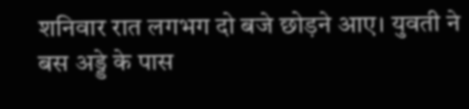शनिवार रात लगभग दो बजे छोड़ने आए। युवती ने बस अड्डे के पास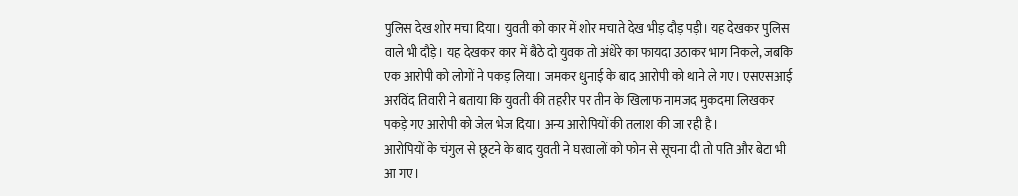पुलिस देख शोर मचा दिया। युवती को कार में शोर मचाते देख भीड़ दौड़ पड़ी। यह देखकर पुलिस वाले भी दौड़े। यह देखकर कार में बैठे दो युवक तो अंधेरे का फायदा उठाकर भाग निकले, जबकि एक आरोपी को लोगों ने पकड़ लिया। जमकर धुनाई के बाद आरोपी को थाने ले गए। एसएसआई अरविंद तिवारी ने बताया कि युवती की तहरीर पर तीन के खिलाफ नामजद मुकदमा लिखकर पकड़े गए आरोपी को जेल भेज दिया। अन्य आरोपियों की तलाश की जा रही है।
आरोपियों के चंगुल से छूटने के बाद युवती ने घरवालों को फोन से सूचना दी तो पति और बेटा भी आ गए।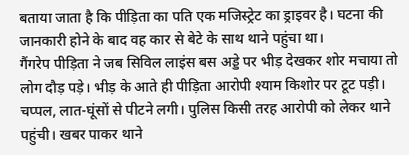बताया जाता है कि पीड़िता का पति एक मजिस्ट्रेट का ड्राइवर है। घटना की जानकारी होने के बाद वह कार से बेटे के साथ थाने पहुंचा था।
गैंगरेप पीड़िता ने जब सिविल लाइंस बस अड्डे पर भीड़ देखकर शोर मचाया तो लोग दौड़ पड़े। भीड़ के आते ही पीड़िता आरोपी श्याम किशोर पर टूट पड़ी। चप्पल, लात-घूंसों से पीटने लगी। पुलिस किसी तरह आरोपी को लेकर थाने पहुंची। खबर पाकर थाने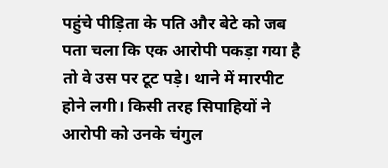पहुंचे पीड़िता के पति और बेटे को जब पता चला कि एक आरोपी पकड़ा गया है तो वे उस पर टूट पड़े। थाने में मारपीट होने लगी। किसी तरह सिपाहियों ने आरोपी को उनके चंगुल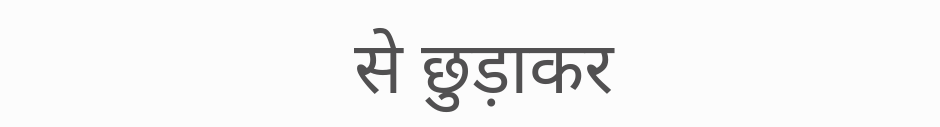से छुड़ाकर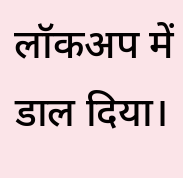लॉकअप में डाल दिया।